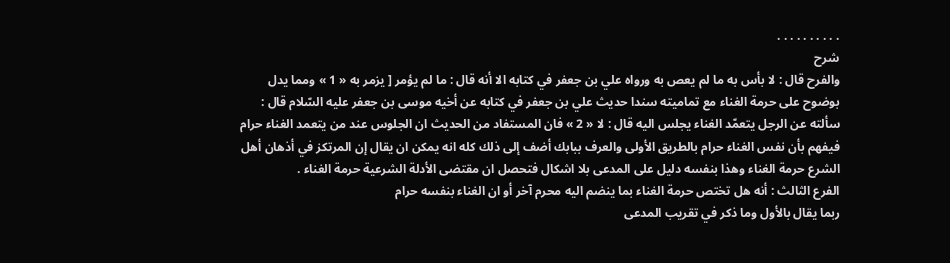. . . . . . . . . .
شرح
والفرح قال : لا بأس به ما لم يعص به ورواه علي بن جعفر في كتابه الا أنه قال : ما لم يؤمر [ يزمر به « 1 » ومما يدل بوضوح على حرمة الغناء مع تماميته سندا حديث علي بن جعفر في كتابه عن أخيه موسى بن جعفر عليه السّلام قال : سألته عن الرجل يتعمّد الغناء يجلس اليه قال : لا « 2 » فان المستفاد من الحديث ان الجلوس عند من يتعمد الغناء حرام فيفهم بأن نفس الغناء حرام بالطريق الأولى والعرف ببابك أضف إلى ذلك كله انه يمكن ان يقال إن المرتكز في أذهان أهل الشرع حرمة الغناء وهذا بنفسه دليل على المدعى بلا اشكال فتحصل ان مقتضى الأدلة الشرعية حرمة الغناء .
الفرع الثالث : أنه هل تختص حرمة الغناء بما ينضم اليه محرم آخر أو ان الغناء بنفسه حرام
ربما يقال بالأول وما ذكر في تقريب المدعى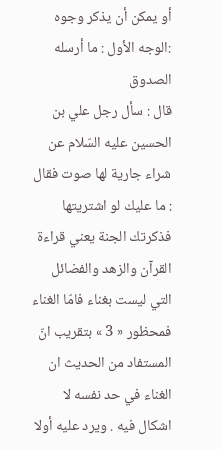أو يمكن أن يذكر وجوه :الوجه الأول : ما أرسله الصدوق
قال : سأل رجل علي بن الحسين عليه السّلام عن شراء جارية لها صوت فقال : ما عليك لو اشتريتها فذكرتك الجنة يعني قراءة القرآن والزهد والفضائل التي ليست بغناء فامّا الغناء فمحظور « 3 » بتقريب انّ المستفاد من الحديث ان الغناء في حد نفسه لا اشكال فيه . ويرد عليه أولا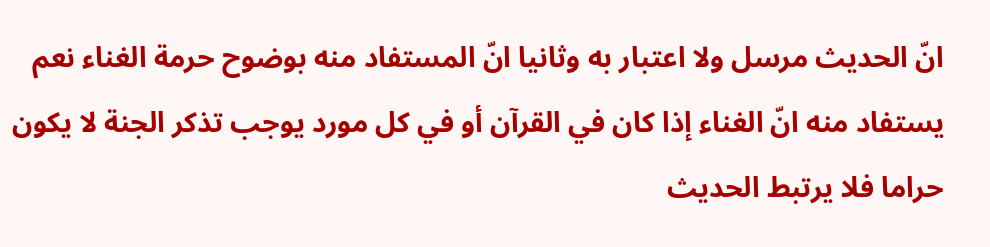انّ الحديث مرسل ولا اعتبار به وثانيا انّ المستفاد منه بوضوح حرمة الغناء نعم يستفاد منه انّ الغناء إذا كان في القرآن أو في كل مورد يوجب تذكر الجنة لا يكون حراما فلا يرتبط الحديث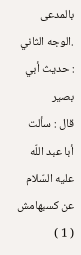بالمدعى .الوجه الثاني : حديث أبي بصير
قال : سألت أبا عبد اللّه عليه السّلام عن كسبهامش
( 1 )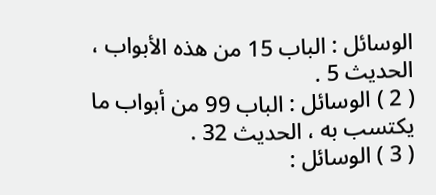الوسائل : الباب 15 من هذه الأبواب ، الحديث 5 .
( 2 ) الوسائل : الباب 99 من أبواب ما يكتسب به ، الحديث 32 .
( 3 ) الوسائل :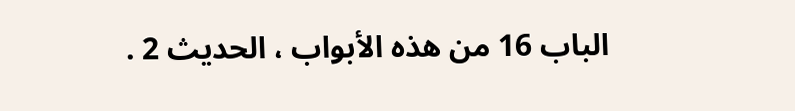الباب 16 من هذه الأبواب ، الحديث 2 .